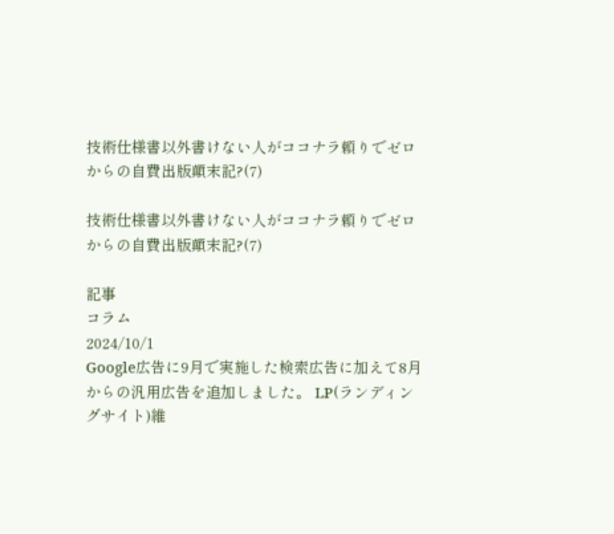技術仕様書以外書けない人がココナラ頼りでゼロからの自費出版顛末記?(7)

技術仕様書以外書けない人がココナラ頼りでゼロからの自費出版顛末記?(7)

記事
コラム
2024/10/1
Google広告に9月で実施した検索広告に加えて8月からの汎用広告を追加しました。 LP(ランディングサイト)維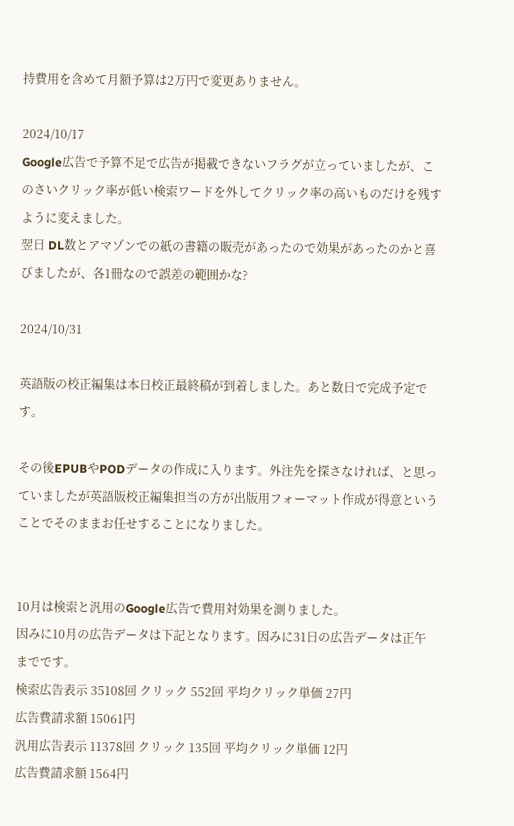持費用を含めて月額予算は2万円で変更ありません。

2024/10/17
Google広告で予算不足で広告が掲載できないフラグが立っていましたが、このさいクリック率が低い検索ワードを外してクリック率の高いものだけを残すように変えました。
翌日 DL数とアマゾンでの紙の書籍の販売があったので効果があったのかと喜びましたが、各1冊なので誤差の範囲かな?

2024/10/31

英語版の校正編集は本日校正最終稿が到着しました。あと数日で完成予定です。

その後EPUBやPODデータの作成に入ります。外注先を探さなければ、と思っていましたが英語版校正編集担当の方が出版用フォーマット作成が得意ということでそのままお任せすることになりました。


10月は検索と汎用のGoogle広告で費用対効果を測りました。
因みに10月の広告データは下記となります。因みに31日の広告データは正午までです。
検索広告表示 35108回 クリック 552回 平均クリック単価 27円
広告費請求額 15061円
汎用広告表示 11378回 クリック 135回 平均クリック単価 12円
広告費請求額 1564円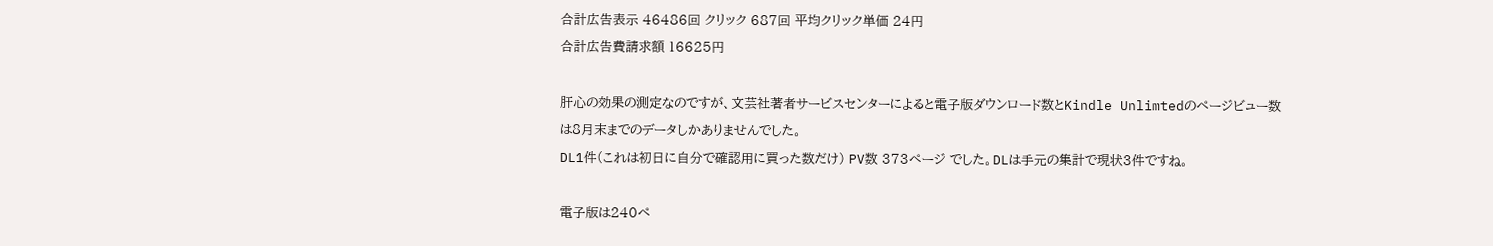合計広告表示 46486回 クリック 687回 平均クリック単価 24円
合計広告費請求額 16625円

肝心の効果の測定なのですが、文芸社著者サービスセンターによると電子版ダウンロード数とKindle Unlimtedのページビュー数は8月末までのデータしかありませんでした。
DL1件(これは初日に自分で確認用に買った数だけ) PV数 373ページ でした。DLは手元の集計で現状3件ですね。

電子版は240ペ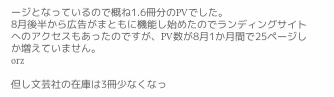ージとなっているので概ね1.6冊分のPVでした。
8月後半から広告がまともに機能し始めたのでランディングサイトへのアクセスもあったのですが、PV数が8月1か月間で25ページしか増えていません。
orz

但し文芸社の在庫は3冊少なくなっ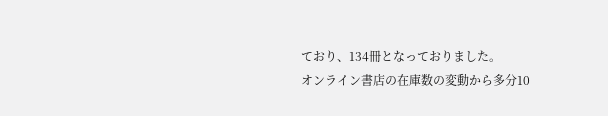ており、134冊となっておりました。
オンライン書店の在庫数の変動から多分10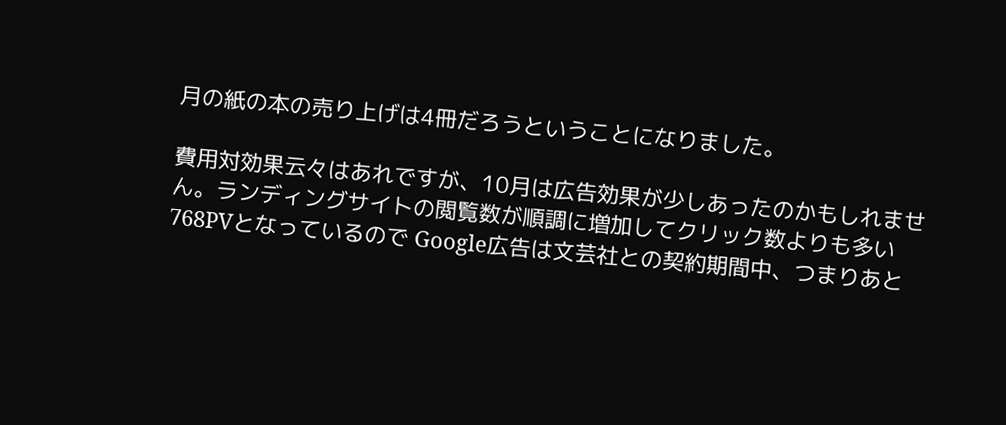月の紙の本の売り上げは4冊だろうということになりました。

費用対効果云々はあれですが、10月は広告効果が少しあったのかもしれません。ランディングサイトの閲覧数が順調に増加してクリック数よりも多い768PVとなっているので Google広告は文芸社との契約期間中、つまりあと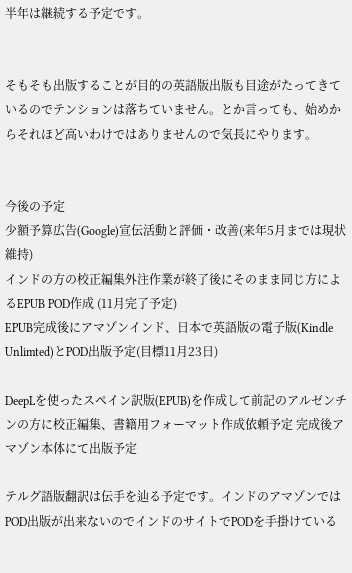半年は継続する予定です。


そもそも出版することが目的の英語版出版も目途がたってきているのでテンションは落ちていません。とか言っても、始めからそれほど高いわけではありませんので気長にやります。


今後の予定
少額予算広告(Google)宣伝活動と評価・改善(来年5月までは現状維持)
インドの方の校正編集外注作業が終了後にそのまま同じ方によるEPUB POD作成 (11月完了予定)
EPUB完成後にアマゾンインド、日本で英語版の電子版(Kindle Unlimted)とPOD出版予定(目標11月23日)

DeepLを使ったスペイン訳版(EPUB)を作成して前記のアルゼンチンの方に校正編集、書籍用フォーマット作成依頼予定 完成後アマゾン本体にて出版予定

テルグ語版翻訳は伝手を辿る予定です。インドのアマゾンではPOD出版が出来ないのでインドのサイトでPODを手掛けている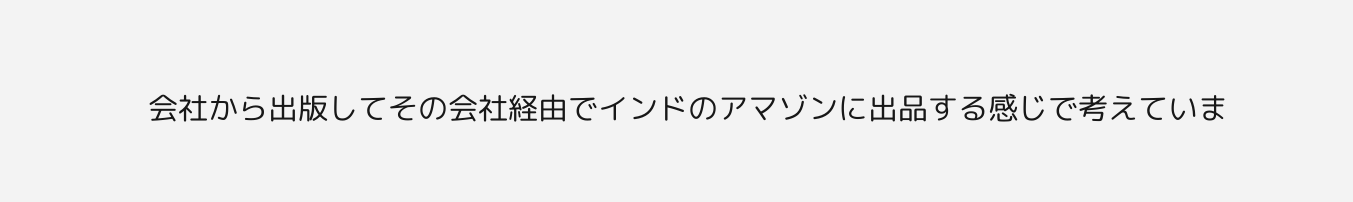会社から出版してその会社経由でインドのアマゾンに出品する感じで考えていま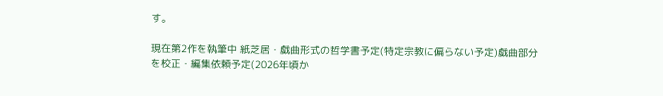す。

現在第2作を執筆中 紙芝居・戯曲形式の哲学書予定(特定宗教に偏らない予定)戯曲部分を校正・編集依頼予定(2026年頃か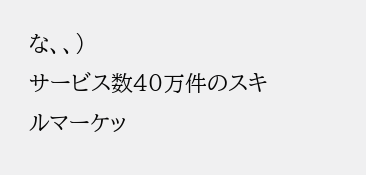な、、)
サービス数40万件のスキルマーケッ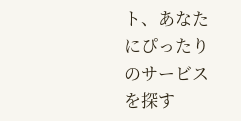ト、あなたにぴったりのサービスを探す